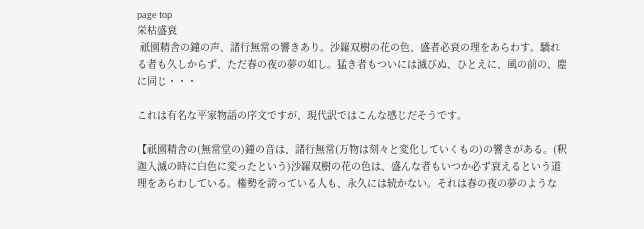page top
栄枯盛衰
 祇園精舎の鐘の声、諸行無常の響きあり。沙羅双樹の花の色、盛者必衰の理をあらわす。驕れる者も久しからず、ただ春の夜の夢の如し。猛き者もついには滅びぬ、ひとえに、風の前の、塵に同じ・・・

これは有名な平家物語の序文ですが、現代訳ではこんな感じだそうです。

【祇園精舎の(無常堂の)鐘の音は、諸行無常(万物は刻々と変化していくもの)の響きがある。(釈迦入滅の時に白色に変ったという)沙羅双樹の花の色は、盛んな者もいつか必ず衰えるという道理をあらわしている。権勢を誇っている人も、永久には続かない。それは春の夜の夢のような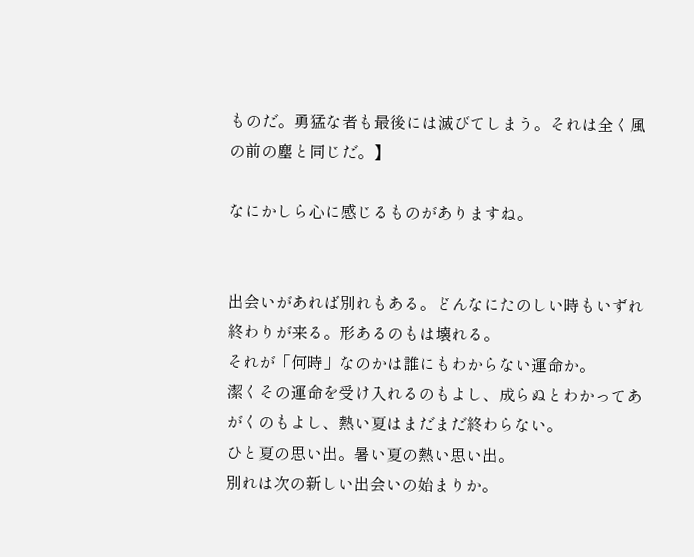ものだ。勇猛な者も最後には滅びてしまう。それは全く風の前の塵と同じだ。】

なにかしら心に感じるものがありますね。


出会いがあれば別れもある。どんなにたのしい時もいずれ終わりが来る。形あるのもは壊れる。
それが「何時」なのかは誰にもわからない運命か。
潔くその運命を受け入れるのもよし、成らぬとわかってあがくのもよし、熱い夏はまだまだ終わらない。
ひと夏の思い出。暑い夏の熱い思い出。
別れは次の新しい出会いの始まりか。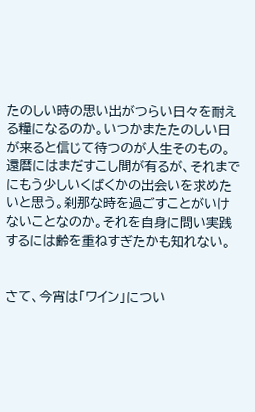たのしい時の思い出がつらい日々を耐える糧になるのか。いつかまたたのしい日が来ると信じて待つのが人生そのもの。
還暦にはまだすこし間が有るが、それまでにもう少しいくばくかの出会いを求めたいと思う。刹那な時を過ごすことがいけないことなのか。それを自身に問い実践するには齢を重ねすぎたかも知れない。


さて、今宵は「ワイン」につい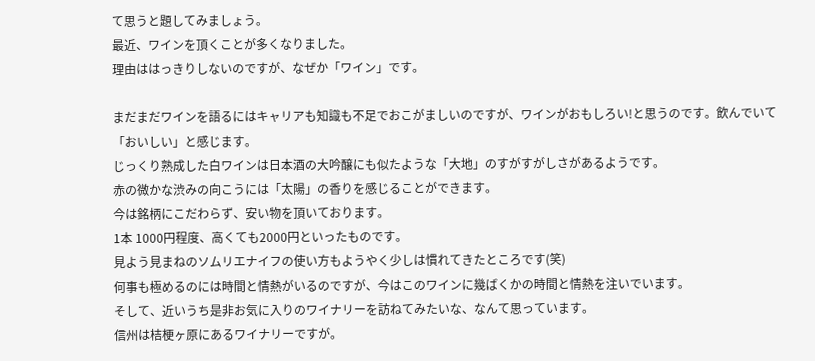て思うと題してみましょう。
最近、ワインを頂くことが多くなりました。
理由ははっきりしないのですが、なぜか「ワイン」です。

まだまだワインを語るにはキャリアも知識も不足でおこがましいのですが、ワインがおもしろい!と思うのです。飲んでいて「おいしい」と感じます。
じっくり熟成した白ワインは日本酒の大吟醸にも似たような「大地」のすがすがしさがあるようです。
赤の微かな渋みの向こうには「太陽」の香りを感じることができます。
今は銘柄にこだわらず、安い物を頂いております。
1本 1000円程度、高くても2000円といったものです。
見よう見まねのソムリエナイフの使い方もようやく少しは慣れてきたところです(笑)
何事も極めるのには時間と情熱がいるのですが、今はこのワインに幾ばくかの時間と情熱を注いでいます。
そして、近いうち是非お気に入りのワイナリーを訪ねてみたいな、なんて思っています。
信州は桔梗ヶ原にあるワイナリーですが。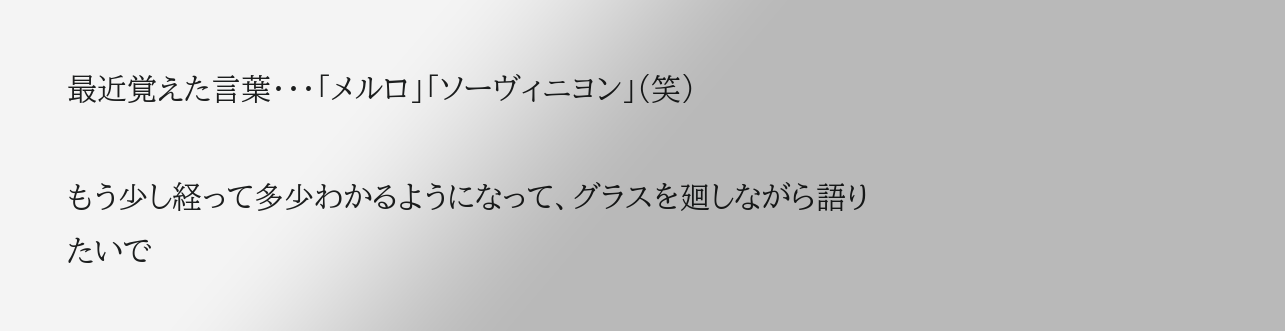最近覚えた言葉・・・「メルロ」「ソーヴィニヨン」(笑)

もう少し経って多少わかるようになって、グラスを廻しながら語りたいで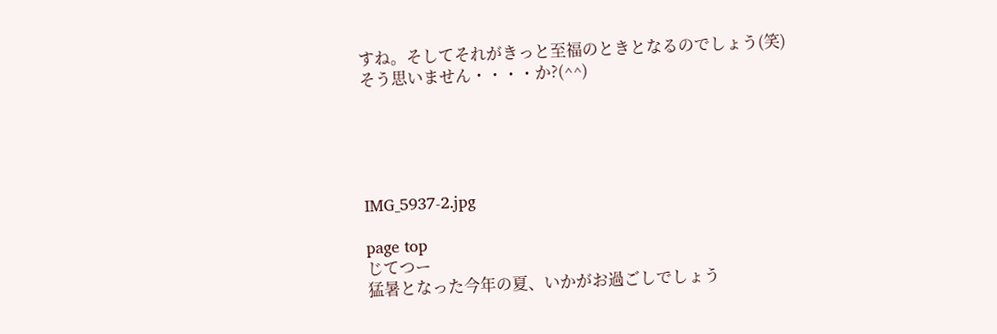すね。そしてそれがきっと至福のときとなるのでしょう(笑)
そう思いません・・・・か?(^^)





IMG_5937-2.jpg

page top
じてつー
猛暑となった今年の夏、いかがお過ごしでしょう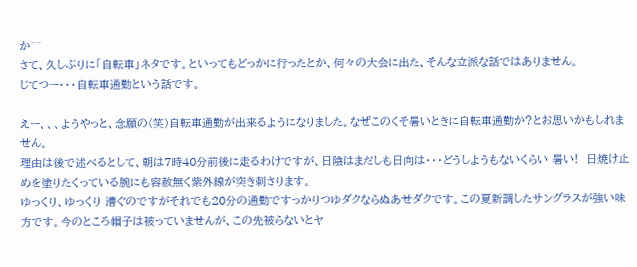か^^
さて、久しぶりに「自転車」ネタです。といってもどっかに行ったとか、何々の大会に出た、そんな立派な話ではありません。
じてつー・・・自転車通勤という話です。

えー、、、ようやっと、念願の(笑)自転車通勤が出来るようになりました。なぜこのくそ暑いときに自転車通勤か?とお思いかもしれません。
理由は後で述べるとして、朝は7時40分前後に走るわけですが、日陰はまだしも日向は・・・どうしようもないくらい 暑い!  日焼け止めを塗りたくっている腕にも容赦無く紫外線が突き刺さります。
ゆっくり、ゆっくり 漕ぐのですがそれでも20分の通勤ですっかりつゆダクならぬあせダクです。この夏新調したサングラスが強い味方です。今のところ帽子は被っていませんが、この先被らないとヤ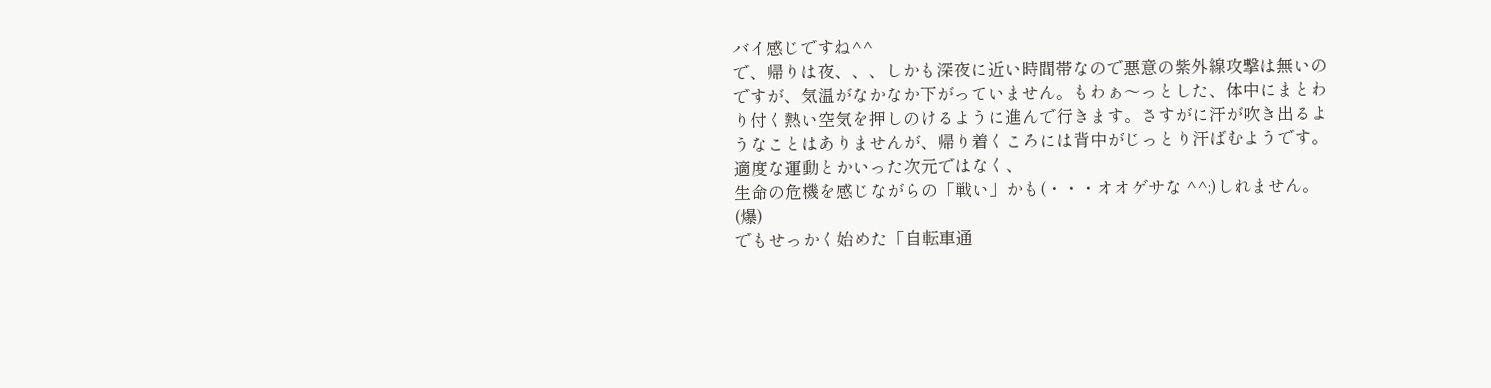バイ感じですね^^
で、帰りは夜、、、しかも深夜に近い時間帯なので悪意の紫外線攻撃は無いのですが、気温がなかなか下がっていません。もわぁ〜っとした、体中にまとわり付く熱い空気を押しのけるように進んで行きます。さすがに汗が吹き出るようなことはありませんが、帰り着くころには背中がじっとり汗ばむようです。
適度な運動とかいった次元ではなく、
生命の危機を感じながらの「戦い」かも(・・・オオゲサな ^^;)しれません。(爆)
でもせっかく始めた「自転車通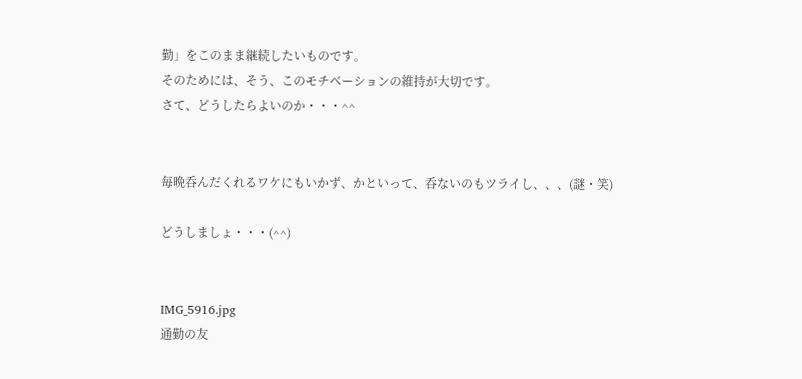勤」をこのまま継続したいものです。
そのためには、そう、このモチベーションの維持が大切です。
さて、どうしたらよいのか・・・^^


毎晩呑んだくれるワケにもいかず、かといって、呑ないのもツライし、、、(謎・笑)

どうしましょ・・・(^^)


IMG_5916.jpg
通勤の友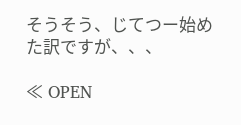そうそう、じてつー始めた訳ですが、、、

≪ OPEN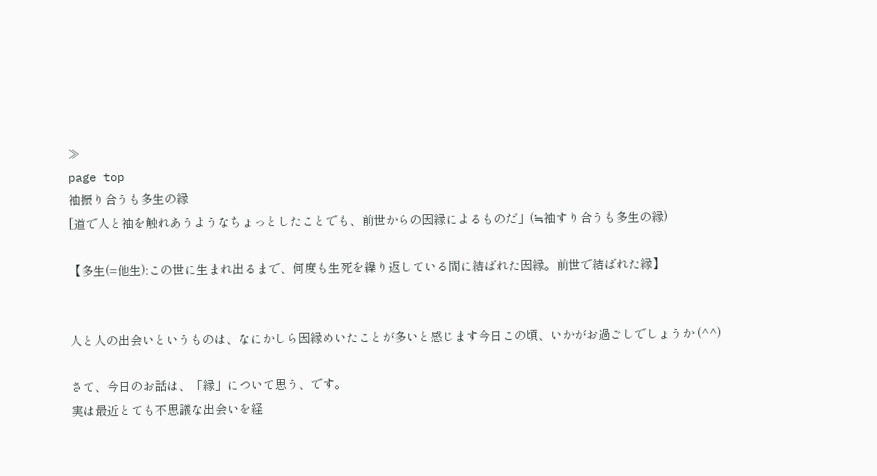≫
page top
袖振り合うも多生の縁
[道で人と袖を触れあうようなちょっとしたことでも、前世からの因縁によるものだ」(≒袖すり合うも多生の縁)

【多生(=他生):この世に生まれ出るまで、何度も生死を繰り返している間に結ばれた因縁。前世で結ばれた縁】


人と人の出会いというものは、なにかしら因縁めいたことが多いと感じます今日この頃、いかがお過ごしでしょうか (^^)

さて、今日のお話は、「縁」について思う、です。
実は最近とても不思議な出会いを経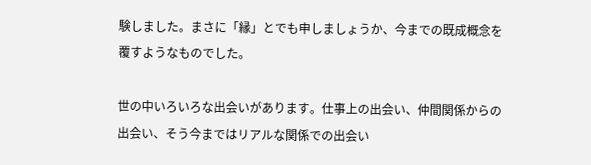験しました。まさに「縁」とでも申しましょうか、今までの既成概念を覆すようなものでした。

世の中いろいろな出会いがあります。仕事上の出会い、仲間関係からの出会い、そう今まではリアルな関係での出会い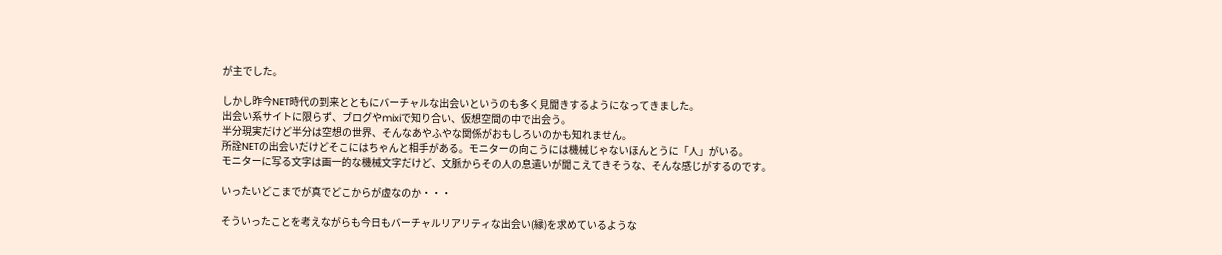が主でした。

しかし昨今NET時代の到来とともにバーチャルな出会いというのも多く見聞きするようになってきました。
出会い系サイトに限らず、ブログやmixiで知り合い、仮想空間の中で出会う。
半分現実だけど半分は空想の世界、そんなあやふやな関係がおもしろいのかも知れません。
所詮NETの出会いだけどそこにはちゃんと相手がある。モニターの向こうには機械じゃないほんとうに「人」がいる。
モニターに写る文字は画一的な機械文字だけど、文脈からその人の息遣いが聞こえてきそうな、そんな感じがするのです。

いったいどこまでが真でどこからが虚なのか・・・

そういったことを考えながらも今日もバーチャルリアリティな出会い(縁)を求めているような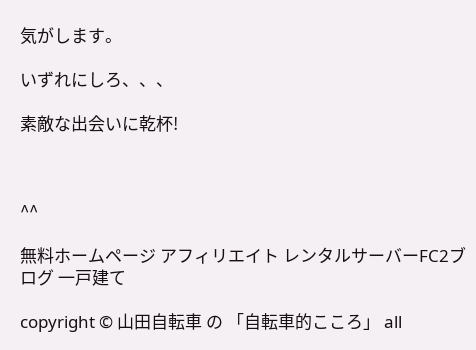気がします。

いずれにしろ、、、

素敵な出会いに乾杯!



^^

無料ホームページ アフィリエイト レンタルサーバーFC2ブログ 一戸建て

copyright © 山田自転車 の 「自転車的こころ」 all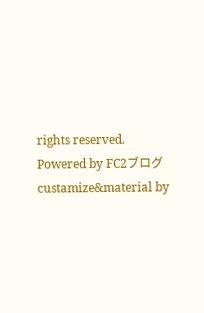rights reserved.
Powered by FC2ブログ
custamize&material by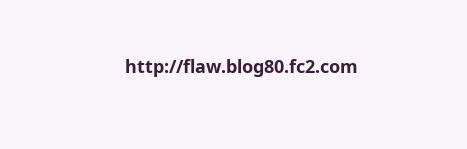http://flaw.blog80.fc2.com